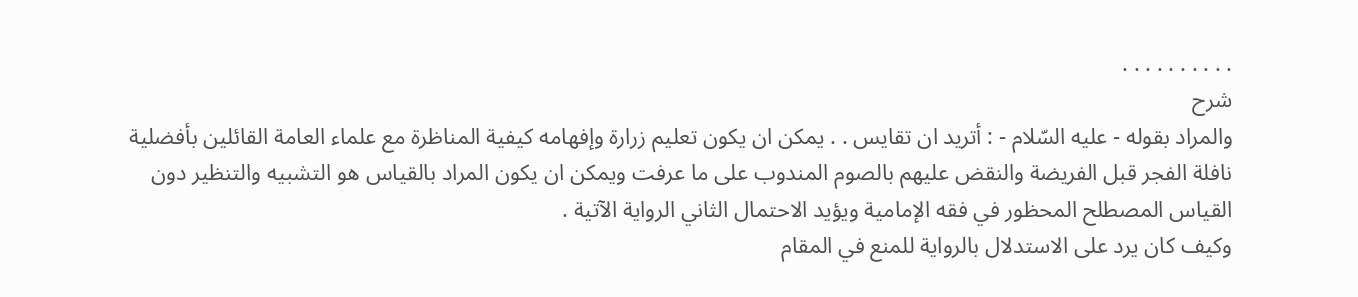. . . . . . . . . .
شرح
والمراد بقوله - عليه السّلام - : أتريد ان تقايس . . يمكن ان يكون تعليم زرارة وإفهامه كيفية المناظرة مع علماء العامة القائلين بأفضلية نافلة الفجر قبل الفريضة والنقض عليهم بالصوم المندوب على ما عرفت ويمكن ان يكون المراد بالقياس هو التشبيه والتنظير دون القياس المصطلح المحظور في فقه الإمامية ويؤيد الاحتمال الثاني الرواية الآتية .
وكيف كان يرد على الاستدلال بالرواية للمنع في المقام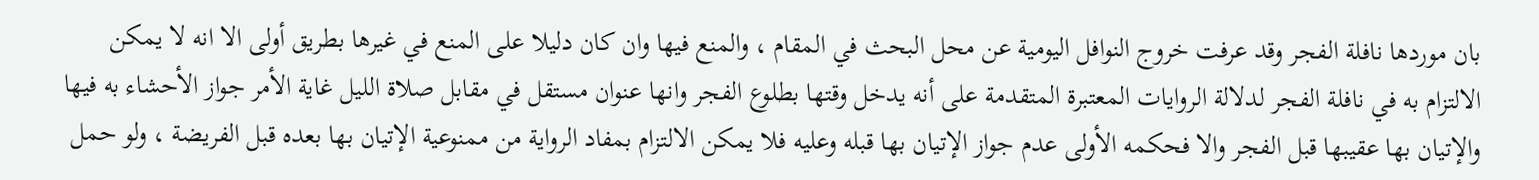بان موردها نافلة الفجر وقد عرفت خروج النوافل اليومية عن محل البحث في المقام ، والمنع فيها وان كان دليلا على المنع في غيرها بطريق أولى الا انه لا يمكن الالتزام به في نافلة الفجر لدلالة الروايات المعتبرة المتقدمة على أنه يدخل وقتها بطلوع الفجر وانها عنوان مستقل في مقابل صلاة الليل غاية الأمر جواز الأحشاء به فيها والإتيان بها عقيبها قبل الفجر والا فحكمه الأولى عدم جواز الإتيان بها قبله وعليه فلا يمكن الالتزام بمفاد الرواية من ممنوعية الإتيان بها بعده قبل الفريضة ، ولو حمل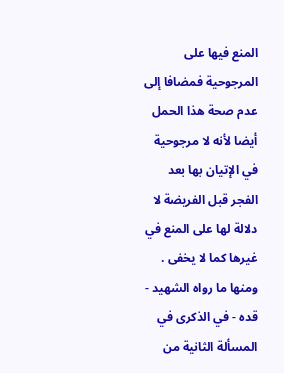المنع فيها على المرجوحية فمضافا إلى عدم صحة هذا الحمل أيضا لأنه لا مرجوحية في الإتيان بها بعد الفجر قبل الفريضة لا دلالة لها على المنع في غيرها كما لا يخفى .
ومنها ما رواه الشهيد - قده - في الذكرى في المسألة الثانية من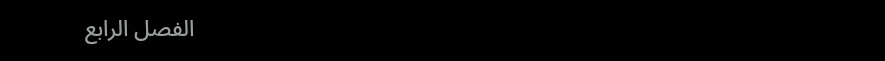الفصل الرابع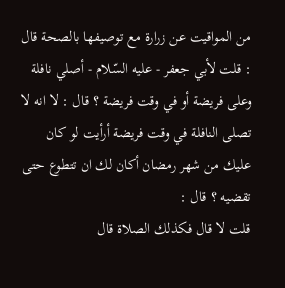من المواقيت عن زرارة مع توصيفها بالصحة قال : قلت لأبي جعفر - عليه السّلام - أصلي نافلة وعلى فريضة أو في وقت فريضة ؟ قال : لا انه لا تصلى النافلة في وقت فريضة أرأيت لو كان عليك من شهر رمضان أكان لك ان تتطوع حتى تقضيه ؟ قال :
قلت لا قال فكذلك الصلاة قال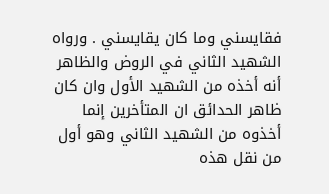فقايسني وما كان يقايسني . ورواه الشهيد الثاني في الروض والظاهر أنه أخذه من الشهيد الأول وان كان ظاهر الحدائق ان المتأخرين إنما أخذوه من الشهيد الثاني وهو أول من نقل هذه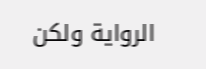الرواية ولكن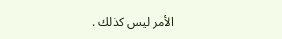الأمر ليس كذلك .